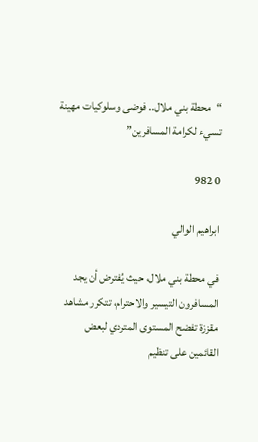“محطة بني ملال.. فوضى وسلوكيات مهينة تسيء لكرامة المسافرين”

0 982

ابراهيم الوالي

في محطة بني ملال، حيث يُفترض أن يجد المسافرون التيسير والاحترام، تتكرر مشاهد مقززة تفضح المستوى المتردي لبعض القائمين على تنظيم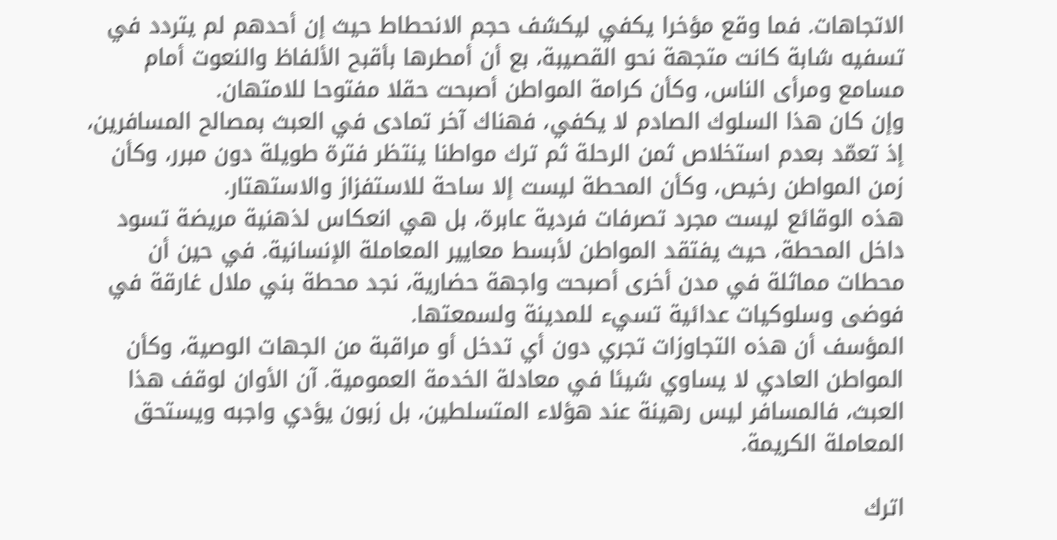الاتجاهات. فما وقع مؤخرا يكفي ليكشف حجم الانحطاط حيث إن أحدهم لم يتردد في تسفيه شابة كانت متجهة نحو القصيبة، بع أن أمطرها بأقبح الألفاظ والنعوت أمام مسامع ومرأى الناس، وكأن كرامة المواطن أصبحت حقلا مفتوحا للامتهان.
وإن كان هذا السلوك الصادم لا يكفي، فهناك آخر تمادى في العبث بمصالح المسافرين، إذ تعمّد بعدم استخلاص ثمن الرحلة ثم ترك مواطنا ينتظر فترة طويلة دون مبرر، وكأن زمن المواطن رخيص، وكأن المحطة ليست إلا ساحة للاستفزاز والاستهتار.
هذه الوقائع ليست مجرد تصرفات فردية عابرة، بل هي انعكاس لذهنية مريضة تسود داخل المحطة، حيث يفتقد المواطن لأبسط معايير المعاملة الإنسانية. في حين أن محطات مماثلة في مدن أخرى أصبحت واجهة حضارية، نجد محطة بني ملال غارقة في فوضى وسلوكيات عدائية تسيء للمدينة ولسمعتها.
المؤسف أن هذه التجاوزات تجري دون أي تدخل أو مراقبة من الجهات الوصية، وكأن المواطن العادي لا يساوي شيئا في معادلة الخدمة العمومية. آن الأوان لوقف هذا العبث، فالمسافر ليس رهينة عند هؤلاء المتسلطين، بل زبون يؤدي واجبه ويستحق المعاملة الكريمة.

اترك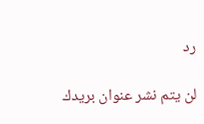رد

لن يتم نشر عنوان بريدك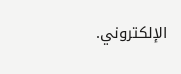الإلكتروني.